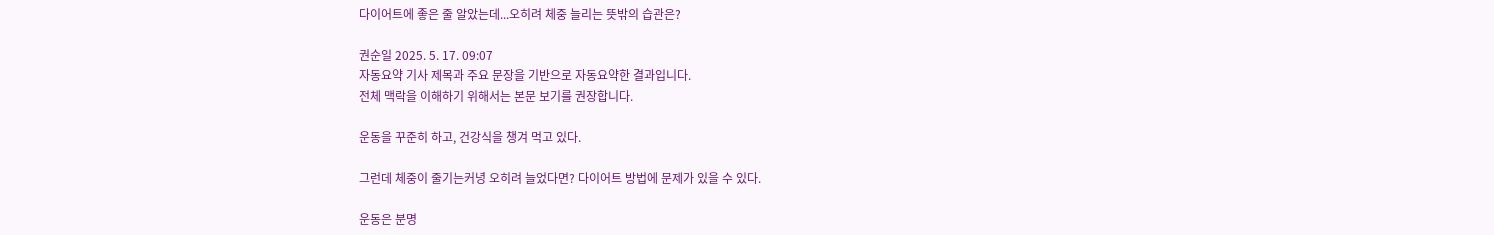다이어트에 좋은 줄 알았는데...오히려 체중 늘리는 뜻밖의 습관은?

권순일 2025. 5. 17. 09:07
자동요약 기사 제목과 주요 문장을 기반으로 자동요약한 결과입니다.
전체 맥락을 이해하기 위해서는 본문 보기를 권장합니다.

운동을 꾸준히 하고, 건강식을 챙겨 먹고 있다.

그런데 체중이 줄기는커녕 오히려 늘었다면? 다이어트 방법에 문제가 있을 수 있다.

운동은 분명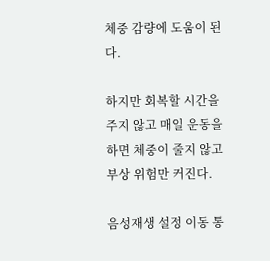체중 감량에 도움이 된다.

하지만 회복할 시간을 주지 않고 매일 운동을 하면 체중이 줄지 않고 부상 위험만 커진다.

음성재생 설정 이동 통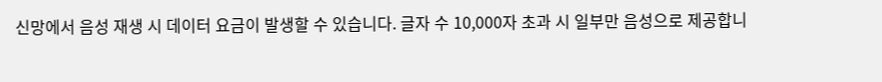신망에서 음성 재생 시 데이터 요금이 발생할 수 있습니다. 글자 수 10,000자 초과 시 일부만 음성으로 제공합니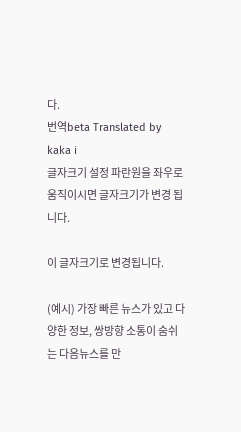다.
번역beta Translated by kaka i
글자크기 설정 파란원을 좌우로 움직이시면 글자크기가 변경 됩니다.

이 글자크기로 변경됩니다.

(예시) 가장 빠른 뉴스가 있고 다양한 정보, 쌍방향 소통이 숨쉬는 다음뉴스를 만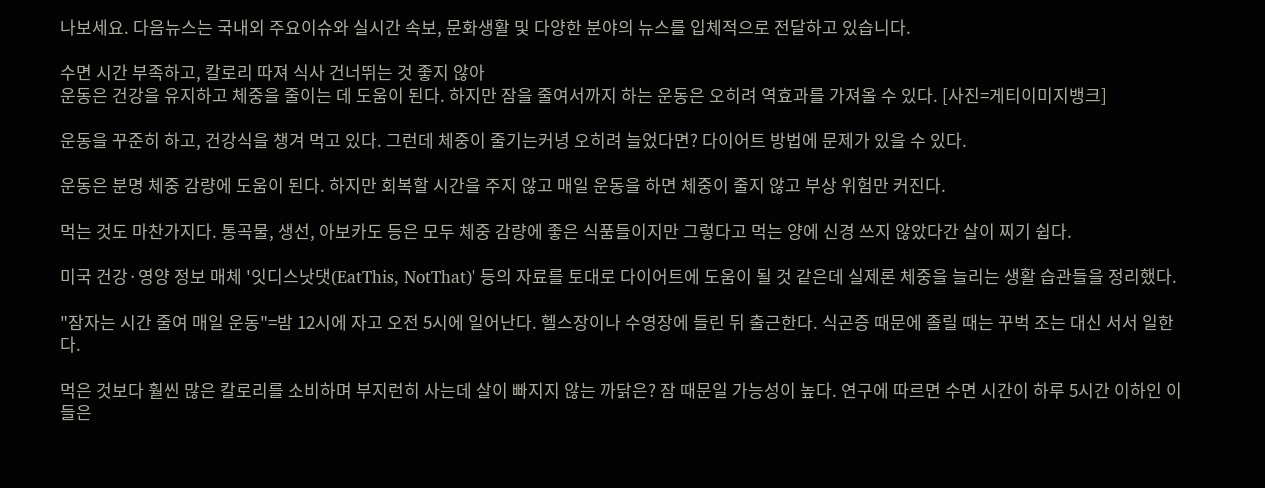나보세요. 다음뉴스는 국내외 주요이슈와 실시간 속보, 문화생활 및 다양한 분야의 뉴스를 입체적으로 전달하고 있습니다.

수면 시간 부족하고, 칼로리 따져 식사 건너뛰는 것 좋지 않아
운동은 건강을 유지하고 체중을 줄이는 데 도움이 된다. 하지만 잠을 줄여서까지 하는 운동은 오히려 역효과를 가져올 수 있다. [사진=게티이미지뱅크]

운동을 꾸준히 하고, 건강식을 챙겨 먹고 있다. 그런데 체중이 줄기는커녕 오히려 늘었다면? 다이어트 방법에 문제가 있을 수 있다.

운동은 분명 체중 감량에 도움이 된다. 하지만 회복할 시간을 주지 않고 매일 운동을 하면 체중이 줄지 않고 부상 위험만 커진다.

먹는 것도 마찬가지다. 통곡물, 생선, 아보카도 등은 모두 체중 감량에 좋은 식품들이지만 그렇다고 먹는 양에 신경 쓰지 않았다간 살이 찌기 쉽다.

미국 건강·영양 정보 매체 '잇디스낫댓(EatThis, NotThat)' 등의 자료를 토대로 다이어트에 도움이 될 것 같은데 실제론 체중을 늘리는 생활 습관들을 정리했다.

"잠자는 시간 줄여 매일 운동"=밤 12시에 자고 오전 5시에 일어난다. 헬스장이나 수영장에 들린 뒤 출근한다. 식곤증 때문에 졸릴 때는 꾸벅 조는 대신 서서 일한다.

먹은 것보다 훨씬 많은 칼로리를 소비하며 부지런히 사는데 살이 빠지지 않는 까닭은? 잠 때문일 가능성이 높다. 연구에 따르면 수면 시간이 하루 5시간 이하인 이들은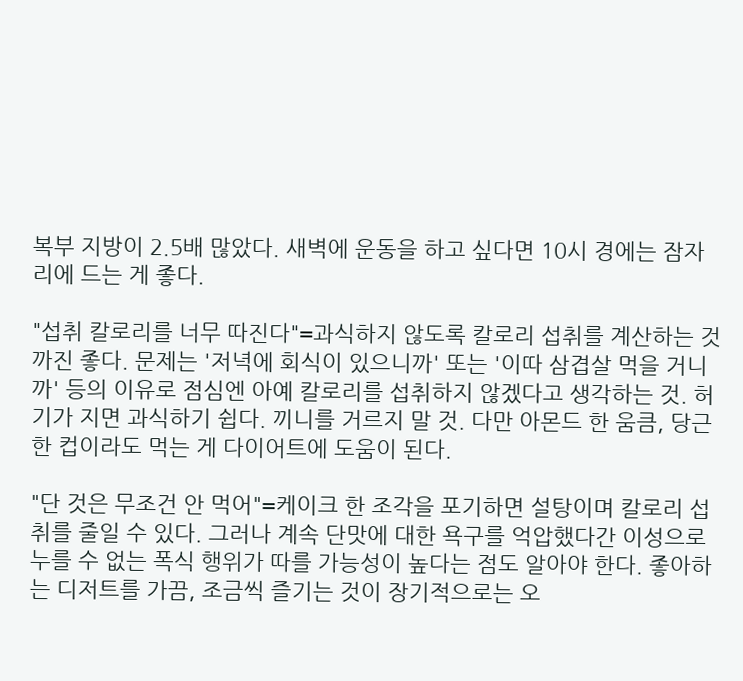복부 지방이 2.5배 많았다. 새벽에 운동을 하고 싶다면 10시 경에는 잠자리에 드는 게 좋다.

"섭취 칼로리를 너무 따진다"=과식하지 않도록 칼로리 섭취를 계산하는 것까진 좋다. 문제는 '저녁에 회식이 있으니까' 또는 '이따 삼겹살 먹을 거니까' 등의 이유로 점심엔 아예 칼로리를 섭취하지 않겠다고 생각하는 것. 허기가 지면 과식하기 쉽다. 끼니를 거르지 말 것. 다만 아몬드 한 움큼, 당근 한 컵이라도 먹는 게 다이어트에 도움이 된다.

"단 것은 무조건 안 먹어"=케이크 한 조각을 포기하면 설탕이며 칼로리 섭취를 줄일 수 있다. 그러나 계속 단맛에 대한 욕구를 억압했다간 이성으로 누를 수 없는 폭식 행위가 따를 가능성이 높다는 점도 알아야 한다. 좋아하는 디저트를 가끔, 조금씩 즐기는 것이 장기적으로는 오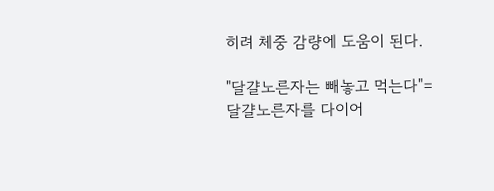히려 체중 감량에 도움이 된다.

"달걀노른자는 빼놓고 먹는다"=달걀노른자를 다이어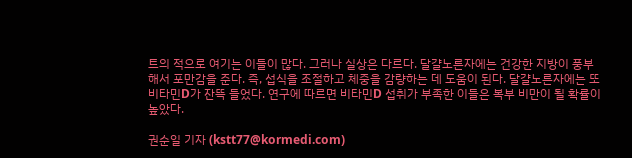트의 적으로 여기는 이들이 많다. 그러나 실상은 다르다. 달걀노른자에는 건강한 지방이 풍부해서 포만감을 준다. 즉, 섭식을 조절하고 체중을 감량하는 데 도움이 된다. 달걀노른자에는 또 비타민D가 잔뜩 들었다. 연구에 따르면 비타민D 섭취가 부족한 이들은 복부 비만이 될 확률이 높았다.

권순일 기자 (kstt77@kormedi.com)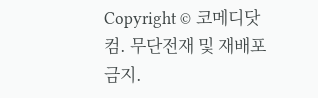Copyright © 코메디닷컴. 무단전재 및 재배포 금지.